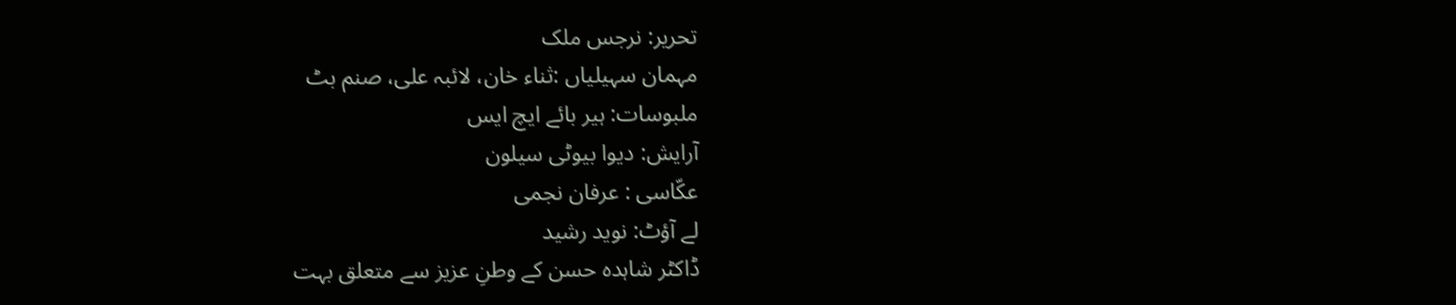تحریر: نرجس ملک
مہمان سہیلیاں :ثناء خان، لائبہ علی، صنم بٹ
ملبوسات: ہیر بائے ایچ ایس
آرایش: دیوا بیوٹی سیلون
عکّاسی : عرفان نجمی
لے آؤٹ: نوید رشید
ڈاکٹر شاہدہ حسن کے وطنِ عزیز سے متعلق بہت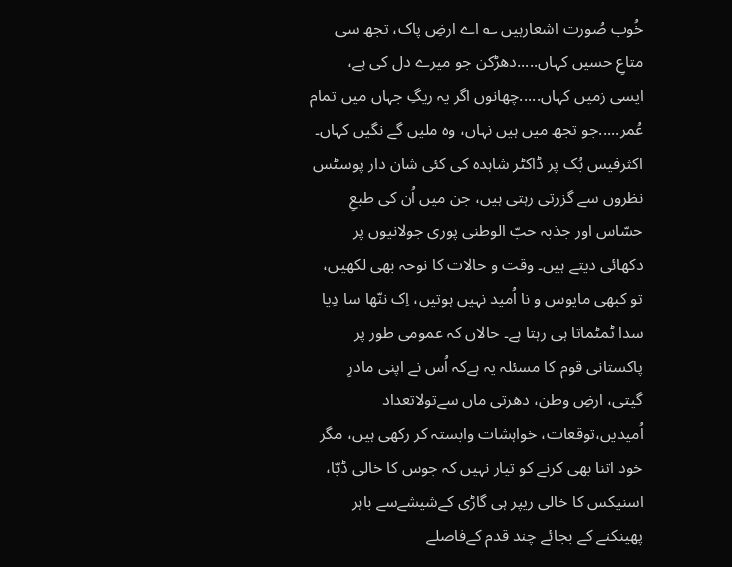خُوب صُورت اشعارہیں ؎ اے ارضِ پاک، تجھ سی متاعِ حسیں کہاں.....دھڑکن جو میرے دل کی ہے، ایسی زمیں کہاں.....چھانوں اگر یہ ریگِ جہاں میں تمام عُمر.....جو تجھ میں ہیں نہاں، وہ ملیں گے نگیں کہاں۔ اکثرفیس بُک پر ڈاکٹر شاہدہ کی کئی شان دار پوسٹس نظروں سے گزرتی رہتی ہیں، جن میں اُن کی طبعِ حسّاس اور جذبہ حبّ الوطنی پوری جولانیوں پر دکھائی دیتے ہیں۔ وقت و حالات کا نوحہ بھی لکھیں، تو کبھی مایوس و نا اُمید نہیں ہوتیں، اِک ننّھا سا دِیا سدا ٹمٹماتا ہی رہتا ہے۔ حالاں کہ عمومی طور پر پاکستانی قوم کا مسئلہ یہ ہےکہ اُس نے اپنی مادرِ گیتی، ارضِ وطن، دھرتی ماں سےتولاتعداد اُمیدیں،توقعات، خواہشات وابستہ کر رکھی ہیں، مگر خود اتنا بھی کرنے کو تیار نہیں کہ جوس کا خالی ڈبّا، اسنیکس کا خالی ریپر ہی گاڑی کےشیشےسے باہر پھینکنے کے بجائے چند قدم کےفاصلے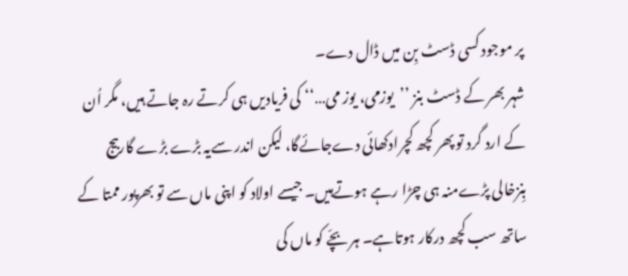پر موجود کسی ڈسٹ بِن میں ڈال دے۔
شہر بھر کے ڈسٹ بنز ’’یوزمی، یوز می…‘‘ کی فریادیں ہی کرتے رہ جاتے ہیں، مگر اُن کے ارد گرد تو پھر کچھ کچرادکھائی دےجائےگا، لیکن اندر سےیہ بڑے بڑے گاربیج بِنزخالی پڑےمنہ ہی چڑا رہے ہوتےہیں۔ جیسے اولاد کو اپنی ماں سے تو بھرپور ممتا کے ساتھ سب کچھ درکار ہوتاہے۔ ہر بچّے کو ماں کی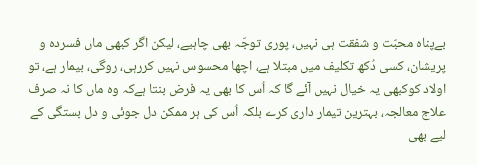بےپناہ محبّت و شفقت ہی نہیں، پوری توجّہ بھی چاہیے، لیکن اگر کبھی ماں فسردہ و پریشان، کسی دُکھ تکلیف میں مبتلا ہے، اچھا محسوس نہیں کررہی، روگی، بیمار ہے، تو اولاد کوکبھی یہ خیال نہیں آئے گا کہ اُس کا بھی یہ فرض بنتا ہےکہ وہ ماں کا نہ صرف علاج معالجہ، بہترین تیمار داری کرے بلکہ اُس کی ہر ممکن دل جوئی و دل بستگی کے لیے بھی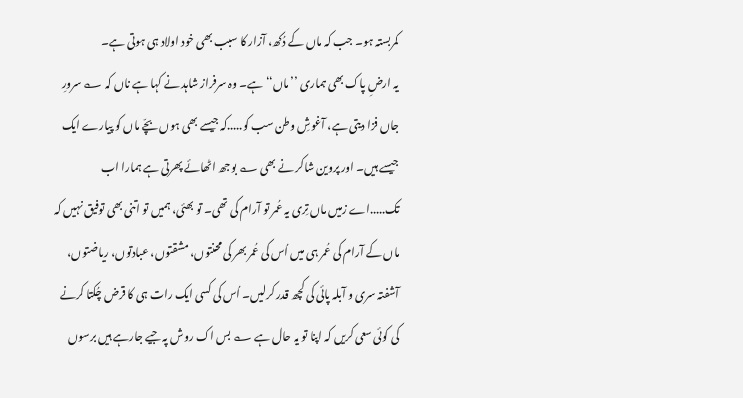کمربستہ ہو۔ جب کہ ماں کے دُکھ، آزار کا سبب بھی خود اولاد ہی ہوتی ہے۔
یہ ارضِ پاک بھی ہماری ’’ماں‘‘ ہے۔ وہ سرفراز شاہد نے کہا ہے ناں کہ ؎ سرورِ جاں فزا دیتی ہے، آغوشِ وطن سب کو.....کہ جیسے بھی ہوں بچّے ماں کو پیارے ایک جیسے ہیں۔ اور پروین شاکر نے بھی ؎ بوجھ اٹھائے پھرتی ہے ہمارا اب تک.....اے زمیں ماں تِری یہ عُمر تو آرام کی تھی۔ تو بھئی، ہمیں تو اتنی بھی توفیق نہیں کہ ماں کے آرام کی عُمر ہی میں اُس کی عُمر بھر کی محنتوں، مشقتوں، عبادتوں، ریاضتوں، آشفتہ سری و آبلہ پائی کی کچھ قدر کرلیں۔ اُس کی کسی ایک رات ہی کا قرض چُکتا کرنے کی کوئی سعی کریں کہ اپنا تو یہ حال ہے ؎ بس اک روش پہ جیے جارہے ہیں برسوں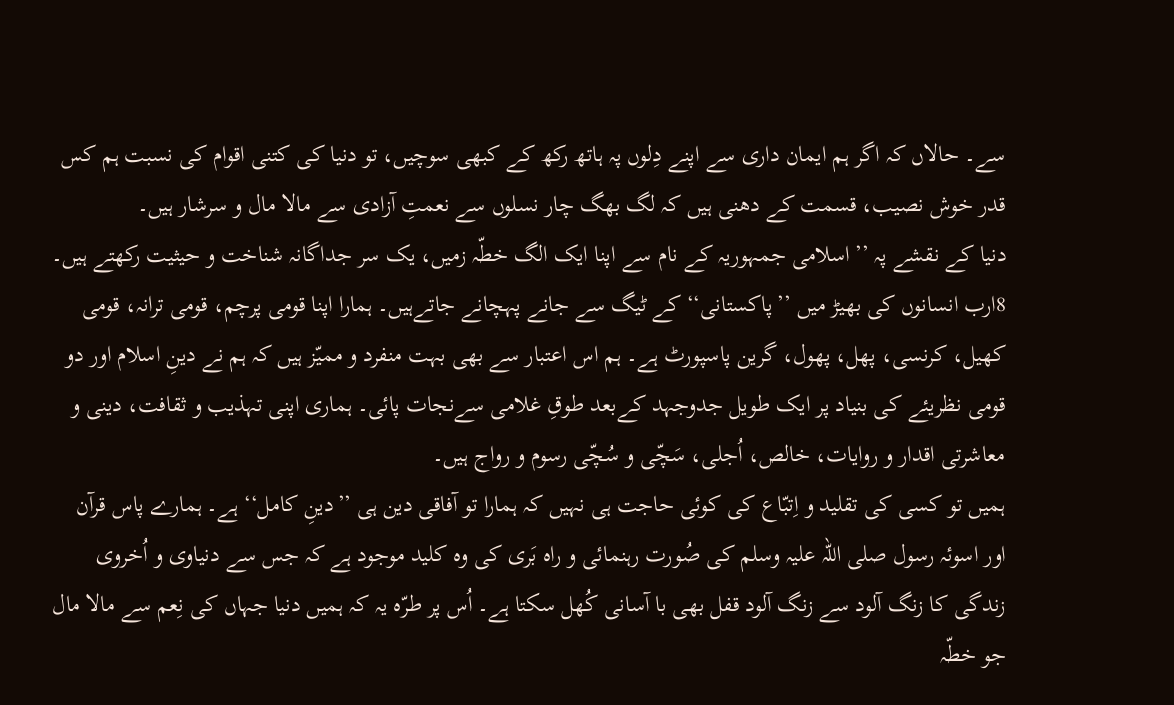سے۔ حالاں کہ اگر ہم ایمان داری سے اپنے دِلوں پہ ہاتھ رکھ کے کبھی سوچیں، تو دنیا کی کتنی اقوام کی نسبت ہم کس قدر خوش نصیب، قسمت کے دھنی ہیں کہ لگ بھگ چار نسلوں سے نعمتِ آزادی سے مالا مال و سرشار ہیں۔
دنیا کے نقشے پہ ’’اسلامی جمہوریہ کے نام سے اپنا ایک الگ خطّہ زمیں، یک سر جداگانہ شناخت و حیثیت رکھتے ہیں۔ 8ارب انسانوں کی بھیڑ میں ’’پاکستانی‘‘ کے ٹیگ سے جانے پہچانے جاتےہیں۔ ہمارا اپنا قومی پرچم، قومی ترانہ، قومی کھیل، کرنسی، پھل، پھول، گرین پاسپورٹ ہے۔ ہم اس اعتبار سے بھی بہت منفرد و ممیّز ہیں کہ ہم نے دینِ اسلام اور دو قومی نظریئے کی بنیاد پر ایک طویل جدوجہد کےبعد طوقِ غلامی سےنجات پائی۔ ہماری اپنی تہذیب و ثقافت، دینی و معاشرتی اقدار و روایات، خالص، اُجلی، سَچّی و سُچّی رسوم و رواج ہیں۔
ہمیں تو کسی کی تقلید و اِتبّاع کی کوئی حاجت ہی نہیں کہ ہمارا تو آفاقی دین ہی ’’دینِ کامل‘‘ ہے۔ ہمارے پاس قرآن اور اسوئہ رسول صلی اللہ علیہ وسلم کی صُورت رہنمائی و راہ بَری کی وہ کلید موجود ہے کہ جس سے دنیاوی و اُخروی زندگی کا زنگ آلود سے زنگ آلود قفل بھی با آسانی کُھل سکتا ہے۔ اُس پر طرّہ یہ کہ ہمیں دنیا جہاں کی نِعم سے مالا مال جو خطّہ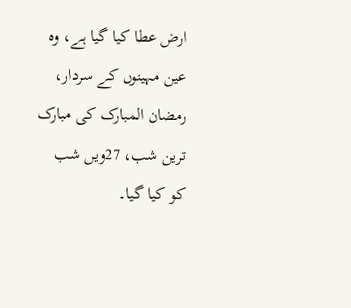ارض عطا کیا گیا ہے، وہ عین مہینوں کے سردار، رمضان المبارک کی مبارک ترین شب، 27ویں شب کو کیا گیا۔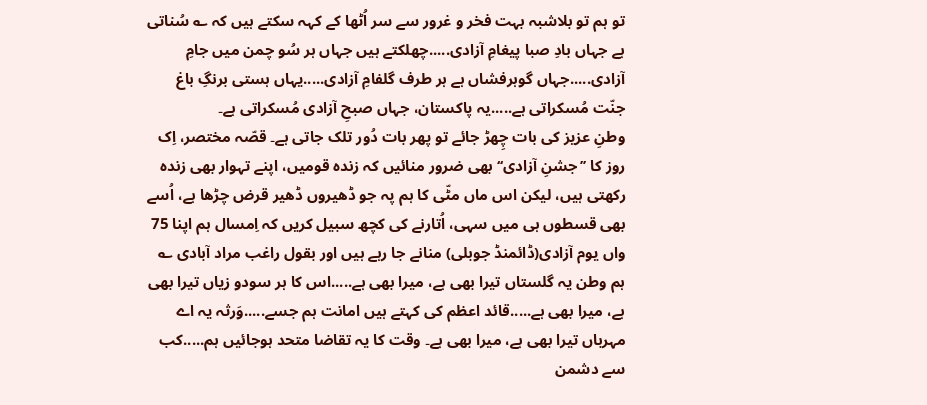تو ہم تو بلاشبہ بہت فخر و غرور سے سر اُٹھا کے کہہ سکتے ہیں کہ ؎ سُناتی ہے جہاں بادِ صبا پیغامِ آزادی.....چھلکتے ہیں جہاں ہر سُو چمن میں جامِ آزادی.....جہاں گوہرفشاں ہے ہر طرف گلفامِ آزادی.....یہاں ہستی برنگِ باغ جنّت مُسکراتی ہے.....یہ پاکستان، جہاں صبحِ آزادی مُسکراتی ہے۔
وطنِ عزیز کی بات چِھڑ جائے تو پھر بات دُور تلک جاتی ہے۔ قصّہ مختصر، اِک روز کا ’’جشنِ آزادی‘‘ بھی ضرور منائیں کہ زندہ قومیں، اپنے تہوار بھی زندہ رکھتی ہیں، لیکن اس ماں مٹّی کا ہم پہ جو ڈھیروں ڈھیر قرض چڑھا ہے، اُسے بھی قسطوں ہی میں سہی، اُتارنے کی کچھ سبیل کریں کہ اِمسال ہم اپنا 75 واں یوم آزادی(ڈائمنڈ جوبلی) منانے جا رہے ہیں اور بقول راغب مراد آبادی ؎ ہم وطن یہ گلستاں تیرا بھی ہے، میرا بھی ہے.....اس کا ہر سودو زیاں تیرا بھی ہے، میرا بھی ہے.....قائد اعظم کی کہتے ہیں امانت ہم جسے.....وَرثہ یہ اے مہرباں تیرا بھی ہے، میرا بھی ہے۔ وقت کا یہ تقاضا متحد ہوجائیں ہم.....کب سے دشمن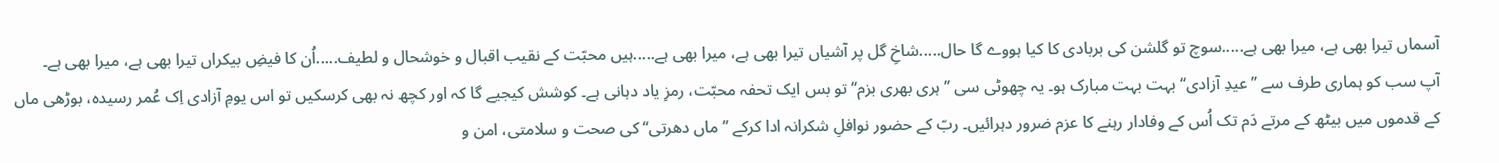آسماں تیرا بھی ہے، میرا بھی ہے.....سوچ تو گلشن کی بربادی کا کیا ہووے گا حال.....شاخِ گل پر آشیاں تیرا بھی ہے، میرا بھی ہے.....ہیں محبّت کے نقیب اقبال و خوشحال و لطیف.....اُن کا فیضِ بیکراں تیرا بھی ہے، میرا بھی ہے۔
آپ سب کو ہماری طرف سے ’’عیدِ آزادی‘‘ بہت بہت مبارک ہو۔ یہ چھوٹی سی ’’ہری بھری بزم‘‘ تو بس ایک تحفہ محبّت، رمزِ یاد دہانی ہے۔ کوشش کیجیے گا کہ اور کچھ نہ بھی کرسکیں تو اس یومِ آزادی اِک عُمر رسیدہ، بوڑھی ماں کے قدموں میں بیٹھ کے مرتے دَم تک اُس کے وفادار رہنے کا عزم ضرور دہرائیں۔ ربّ کے حضور نوافلِ شکرانہ ادا کرکے ’’ماں دھرتی‘‘ کی صحت و سلامتی، امن و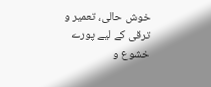خوش حالی، تعمیر و ترقی کے لیے پورے خشوع و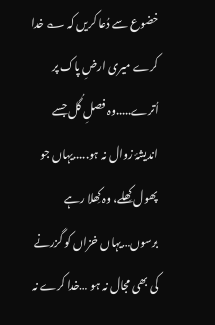خضوع سے دُعا کریں کہ ؎ خدا کرے میری ارضِ پاک پر اُترے.....وہ فصلِ گُل جسے اندیشۂ زوال نہ ہو.....یہاں جو پھول کِھلے، وہ کِھلا رہے برسوں…یہاں خزاں کو گزرنے کی بھی مجال نہ ہو …خدا کرے نہ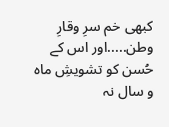کبھی خم سرِ وقارِ وطن.....اور اس کے حُسن کو تشویشِ ماہ و سال نہ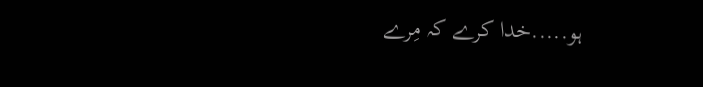ہو.....خدا کرے کہ مِرے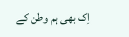اِک بھی ہم وطن کے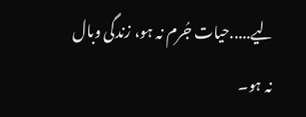لیے.....حیات جُرم نہ ہو، زندگی وبال نہ ہو۔